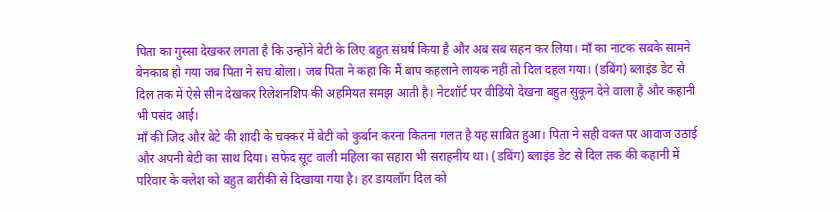पिता का गुस्सा देखकर लगता है कि उन्होंने बेटी के लिए बहुत संघर्ष किया है और अब सब सहन कर लिया। माँ का नाटक सबके सामने बेनकाब हो गया जब पिता ने सच बोला। जब पिता ने कहा कि मैं बाप कहलाने लायक नहीं तो दिल दहल गया। (डबिंग) ब्लाइंड डेट से दिल तक में ऐसे सीन देखकर रिलेशनशिप की अहमियत समझ आती है। नेटशॉर्ट पर वीडियो देखना बहुत सुकून देने वाला है और कहानी भी पसंद आई।
माँ की जिद और बेटे की शादी के चक्कर में बेटी को कुर्बान करना कितना गलत है यह साबित हुआ। पिता ने सही वक्त पर आवाज उठाई और अपनी बेटी का साथ दिया। सफेद सूट वाली महिला का सहारा भी सराहनीय था। (डबिंग) ब्लाइंड डेट से दिल तक की कहानी में परिवार के क्लेश को बहुत बारीकी से दिखाया गया है। हर डायलॉग दिल को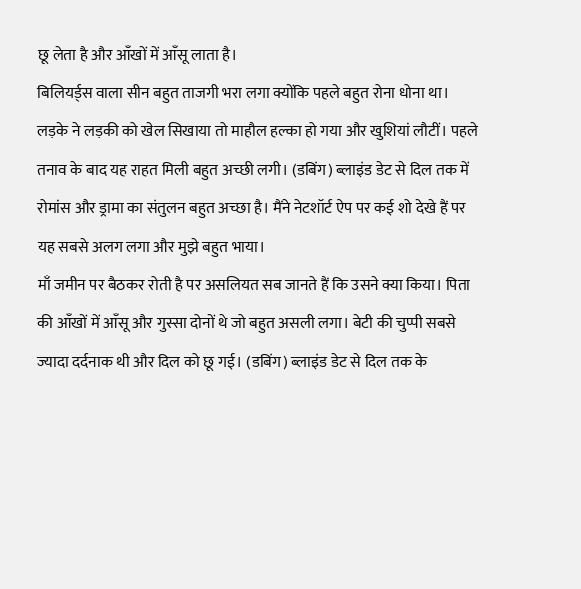छू लेता है और आँखों में आँसू लाता है।
बिलियर्ड्स वाला सीन बहुत ताजगी भरा लगा क्योंकि पहले बहुत रोना धोना था। लड़के ने लड़की को खेल सिखाया तो माहौल हल्का हो गया और खुशियां लौटीं। पहले तनाव के बाद यह राहत मिली बहुत अच्छी लगी। (डबिंग) ब्लाइंड डेट से दिल तक में रोमांस और ड्रामा का संतुलन बहुत अच्छा है। मैंने नेटशॉर्ट ऐप पर कई शो देखे हैं पर यह सबसे अलग लगा और मुझे बहुत भाया।
माँ जमीन पर बैठकर रोती है पर असलियत सब जानते हैं कि उसने क्या किया। पिता की आँखों में आँसू और गुस्सा दोनों थे जो बहुत असली लगा। बेटी की चुप्पी सबसे ज्यादा दर्दनाक थी और दिल को छू गई। (डबिंग) ब्लाइंड डेट से दिल तक के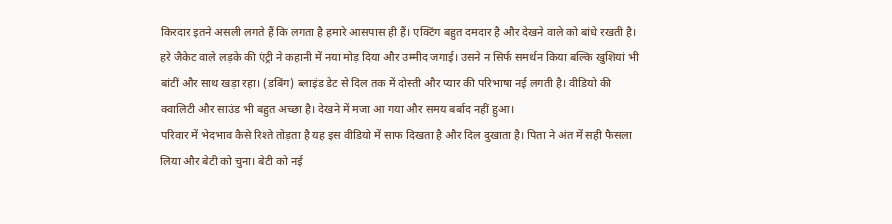किरदार इतने असली लगते हैं कि लगता है हमारे आसपास ही हैं। एक्टिंग बहुत दमदार है और देखने वाले को बांधे रखती है।
हरे जैकेट वाले लड़के की एंट्री ने कहानी में नया मोड़ दिया और उम्मीद जगाई। उसने न सिर्फ समर्थन किया बल्कि खुशियां भी बांटीं और साथ खड़ा रहा। (डबिंग) ब्लाइंड डेट से दिल तक में दोस्ती और प्यार की परिभाषा नई लगती है। वीडियो की क्वालिटी और साउंड भी बहुत अच्छा है। देखने में मजा आ गया और समय बर्बाद नहीं हुआ।
परिवार में भेदभाव कैसे रिश्ते तोड़ता है यह इस वीडियो में साफ दिखता है और दिल दुखाता है। पिता ने अंत में सही फैसला लिया और बेटी को चुना। बेटी को नई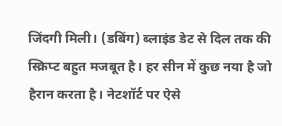जिंदगी मिली। (डबिंग) ब्लाइंड डेट से दिल तक की स्क्रिप्ट बहुत मजबूत है। हर सीन में कुछ नया है जो हैरान करता है। नेटशॉर्ट पर ऐसे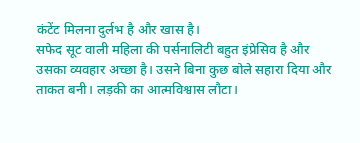कंटेंट मिलना दुर्लभ है और खास है।
सफेद सूट वाली महिला की पर्सनालिटी बहुत इंप्रेसिव है और उसका व्यवहार अच्छा है। उसने बिना कुछ बोले सहारा दिया और ताकत बनी। लड़की का आत्मविश्वास लौटा।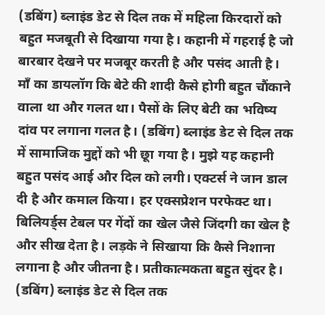(डबिंग) ब्लाइंड डेट से दिल तक में महिला किरदारों को बहुत मजबूती से दिखाया गया है। कहानी में गहराई है जो बारबार देखने पर मजबूर करती है और पसंद आती है।
माँ का डायलॉग कि बेटे की शादी कैसे होगी बहुत चौंकाने वाला था और गलत था। पैसों के लिए बेटी का भविष्य दांव पर लगाना गलत है। (डबिंग) ब्लाइंड डेट से दिल तक में सामाजिक मुद्दों को भी छूा गया है। मुझे यह कहानी बहुत पसंद आई और दिल को लगी। एक्टर्स ने जान डाल दी है और कमाल किया। हर एक्सप्रेशन परफेक्ट था।
बिलियर्ड्स टेबल पर गेंदों का खेल जैसे जिंदगी का खेल है और सीख देता है। लड़के ने सिखाया कि कैसे निशाना लगाना है और जीतना है। प्रतीकात्मकता बहुत सुंदर है। (डबिंग) ब्लाइंड डेट से दिल तक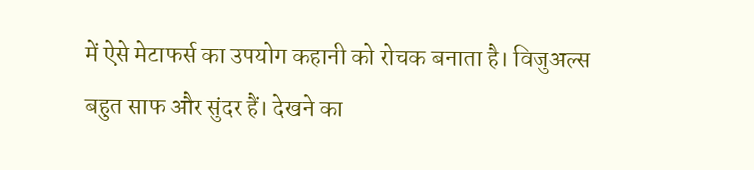में ऐसे मेटाफर्स का उपयोग कहानी को रोचक बनाता है। विजुअल्स बहुत साफ और सुंदर हैं। देखने का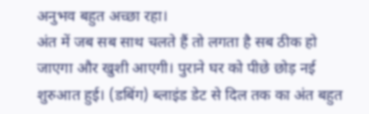अनुभव बहुत अच्छा रहा।
अंत में जब सब साथ चलते हैं तो लगता है सब ठीक हो जाएगा और खुशी आएगी। पुराने घर को पीछे छोड़ नई शुरुआत हुई। (डबिंग) ब्लाइंड डेट से दिल तक का अंत बहुत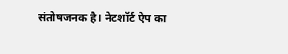संतोषजनक है। नेटशॉर्ट ऐप का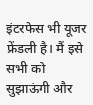इंटरफेस भी यूजर फ्रेंडली है। मैं इसे सभी को सुझाऊंगी और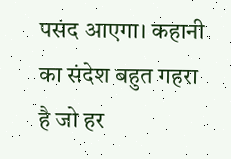पसंद आएगा। कहानी का संदेश बहुत गहरा है जो हर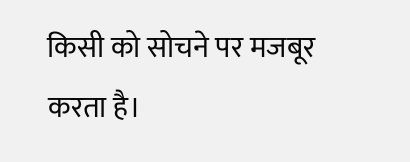किसी को सोचने पर मजबूर करता है।